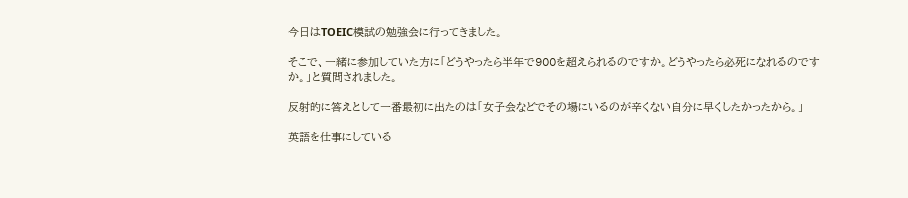今日はTOEIC模試の勉強会に行ってきました。

そこで、一緒に参加していた方に「どうやったら半年で900を超えられるのですか。どうやったら必死になれるのですか。」と質問されました。

反射的に答えとして一番最初に出たのは「女子会などでその場にいるのが辛くない自分に早くしたかったから。」

英語を仕事にしている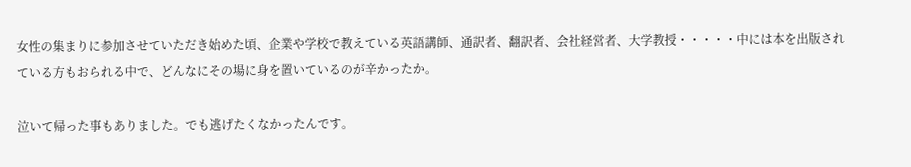女性の集まりに参加させていただき始めた頃、企業や学校で教えている英語講師、通訳者、翻訳者、会社経営者、大学教授・・・・・中には本を出版されている方もおられる中で、どんなにその場に身を置いているのが辛かったか。

泣いて帰った事もありました。でも逃げたくなかったんです。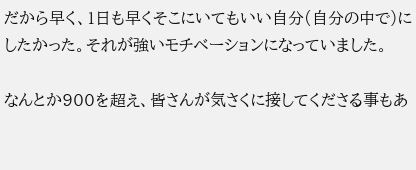だから早く、1日も早くそこにいてもいい自分(自分の中で)にしたかった。それが強いモチベーションになっていました。

なんとか900を超え、皆さんが気さくに接してくださる事もあ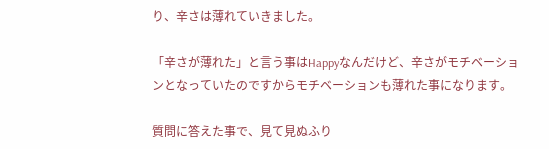り、辛さは薄れていきました。

「辛さが薄れた」と言う事はHappyなんだけど、辛さがモチベーションとなっていたのですからモチベーションも薄れた事になります。

質問に答えた事で、見て見ぬふり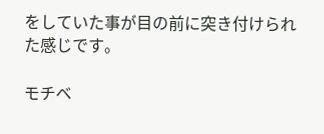をしていた事が目の前に突き付けられた感じです。

モチベ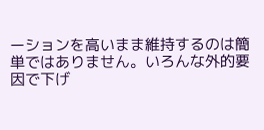ーションを高いまま維持するのは簡単ではありません。いろんな外的要因で下げ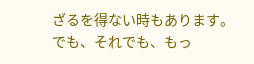ざるを得ない時もあります。でも、それでも、もっ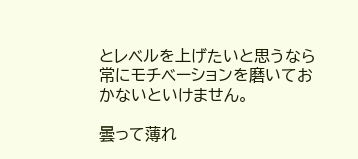とレベルを上げたいと思うなら常にモチベーションを磨いておかないといけません。

曇って薄れ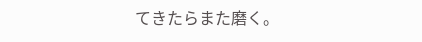てきたらまた磨く。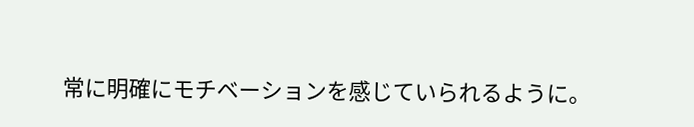常に明確にモチベーションを感じていられるように。